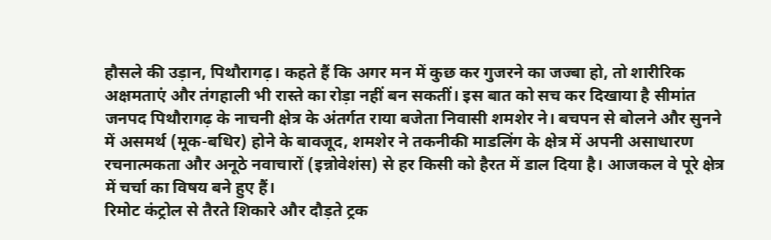हौसले की उड़ान, पिथौरागढ़। कहते हैं कि अगर मन में कुछ कर गुजरने का जज्बा हो, तो शारीरिक अक्षमताएं और तंगहाली भी रास्ते का रोड़ा नहीं बन सकतीं। इस बात को सच कर दिखाया है सीमांत जनपद पिथौरागढ़ के नाचनी क्षेत्र के अंतर्गत राया बजेता निवासी शमशेर ने। बचपन से बोलने और सुनने में असमर्थ (मूक-बधिर) होने के बावजूद, शमशेर ने तकनीकी माडलिंग के क्षेत्र में अपनी असाधारण रचनात्मकता और अनूठे नवाचारों (इन्नोवेशंस) से हर किसी को हैरत में डाल दिया है। आजकल वे पूरे क्षेत्र में चर्चा का विषय बने हुए हैं।
रिमोट कंट्रोल से तैरते शिकारे और दौड़ते ट्रक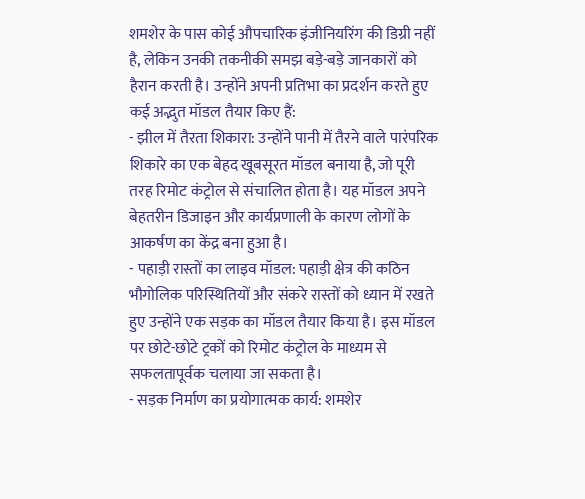शमशेर के पास कोई औपचारिक इंजीनियरिंग की डिग्री नहीं है, लेकिन उनकी तकनीकी समझ बड़े-बड़े जानकारों को हैरान करती है। उन्होंने अपनी प्रतिभा का प्रदर्शन करते हुए कई अद्भुत मॉडल तैयार किए हैं:
- झील में तैरता शिकारा: उन्होंने पानी में तैरने वाले पारंपरिक शिकारे का एक बेहद खूबसूरत मॉडल बनाया है, जो पूरी तरह रिमोट कंट्रोल से संचालित होता है। यह मॉडल अपने बेहतरीन डिजाइन और कार्यप्रणाली के कारण लोगों के आकर्षण का केंद्र बना हुआ है।
- पहाड़ी रास्तों का लाइव मॉडल: पहाड़ी क्षेत्र की कठिन भौगोलिक परिस्थितियों और संकरे रास्तों को ध्यान में रखते हुए उन्होंने एक सड़क का मॉडल तैयार किया है। इस मॉडल पर छोटे-छोटे ट्रकों को रिमोट कंट्रोल के माध्यम से सफलतापूर्वक चलाया जा सकता है।
- सड़क निर्माण का प्रयोगात्मक कार्य: शमशेर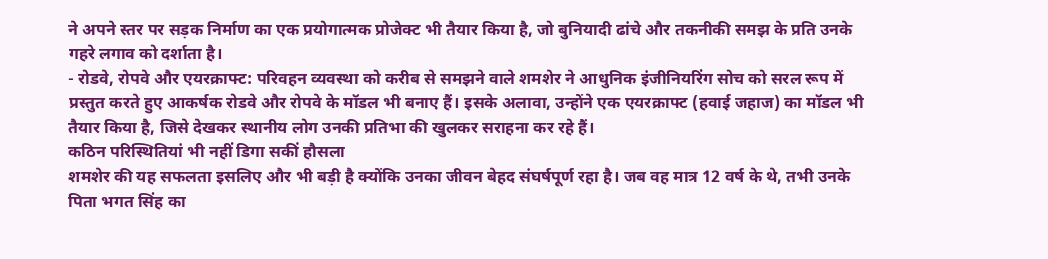ने अपने स्तर पर सड़क निर्माण का एक प्रयोगात्मक प्रोजेक्ट भी तैयार किया है, जो बुनियादी ढांचे और तकनीकी समझ के प्रति उनके गहरे लगाव को दर्शाता है।
- रोडवे, रोपवे और एयरक्राफ्ट: परिवहन व्यवस्था को करीब से समझने वाले शमशेर ने आधुनिक इंजीनियरिंग सोच को सरल रूप में प्रस्तुत करते हुए आकर्षक रोडवे और रोपवे के मॉडल भी बनाए हैं। इसके अलावा, उन्होंने एक एयरक्राफ्ट (हवाई जहाज) का मॉडल भी तैयार किया है, जिसे देखकर स्थानीय लोग उनकी प्रतिभा की खुलकर सराहना कर रहे हैं।
कठिन परिस्थितियां भी नहीं डिगा सकीं हौसला
शमशेर की यह सफलता इसलिए और भी बड़ी है क्योंकि उनका जीवन बेहद संघर्षपूर्ण रहा है। जब वह मात्र 12 वर्ष के थे, तभी उनके पिता भगत सिंह का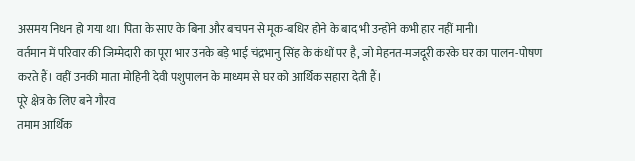असमय निधन हो गया था। पिता के साए के बिना और बचपन से मूक-बधिर होने के बाद भी उन्होंने कभी हार नहीं मानी।
वर्तमान में परिवार की जिम्मेदारी का पूरा भार उनके बड़े भाई चंद्रभानु सिंह के कंधों पर है, जो मेहनत-मजदूरी करके घर का पालन-पोषण करते हैं। वहीं उनकी माता मोहिनी देवी पशुपालन के माध्यम से घर को आर्थिक सहारा देती हैं।
पूरे क्षेत्र के लिए बने गौरव
तमाम आर्थिक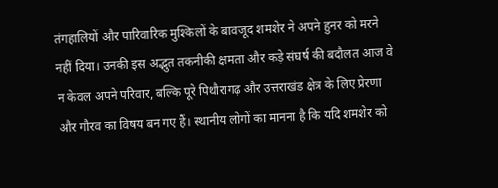तंगहालियों और पारिवारिक मुश्किलों के बावजूद शमशेर ने अपने हुनर को मरने नहीं दिया। उनकी इस अद्भुत तकनीकी क्षमता और कड़े संघर्ष की बदौलत आज वे न केवल अपने परिवार, बल्कि पूरे पिथौरागढ़ और उत्तराखंड क्षेत्र के लिए प्रेरणा और गौरव का विषय बन गए हैं। स्थानीय लोगों का मानना है कि यदि शमशेर को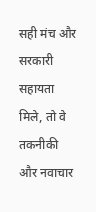सही मंच और सरकारी सहायता मिले, तो वे तकनीकी और नवाचार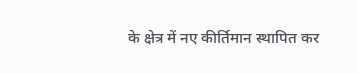के क्षेत्र में नए कीर्तिमान स्थापित कर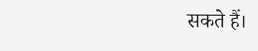सकते हैं।